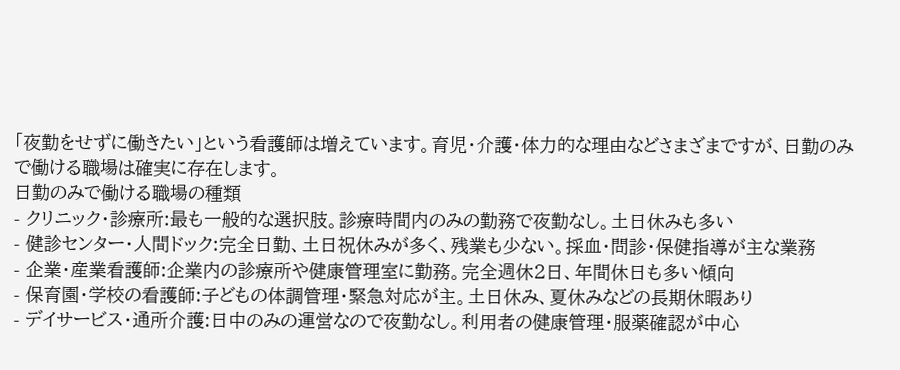「夜勤をせずに働きたい」という看護師は増えています。育児・介護・体力的な理由などさまざまですが、日勤のみで働ける職場は確実に存在します。
日勤のみで働ける職場の種類
- クリニック・診療所:最も一般的な選択肢。診療時間内のみの勤務で夜勤なし。土日休みも多い
- 健診センター・人間ドック:完全日勤、土日祝休みが多く、残業も少ない。採血・問診・保健指導が主な業務
- 企業・産業看護師:企業内の診療所や健康管理室に勤務。完全週休2日、年間休日も多い傾向
- 保育園・学校の看護師:子どもの体調管理・緊急対応が主。土日休み、夏休みなどの長期休暇あり
- デイサービス・通所介護:日中のみの運営なので夜勤なし。利用者の健康管理・服薬確認が中心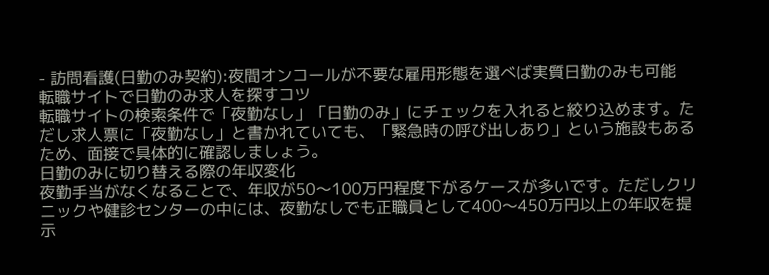- 訪問看護(日勤のみ契約):夜間オンコールが不要な雇用形態を選べば実質日勤のみも可能
転職サイトで日勤のみ求人を探すコツ
転職サイトの検索条件で「夜勤なし」「日勤のみ」にチェックを入れると絞り込めます。ただし求人票に「夜勤なし」と書かれていても、「緊急時の呼び出しあり」という施設もあるため、面接で具体的に確認しましょう。
日勤のみに切り替える際の年収変化
夜勤手当がなくなることで、年収が50〜100万円程度下がるケースが多いです。ただしクリニックや健診センターの中には、夜勤なしでも正職員として400〜450万円以上の年収を提示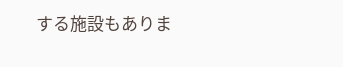する施設もありま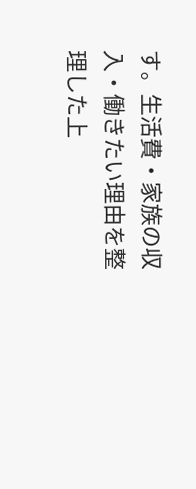す。生活費・家族の収入・働きたい理由を整理した上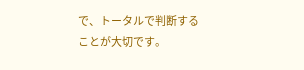で、トータルで判断することが大切です。